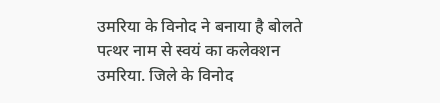उमरिया के विनोद ने बनाया है बोलते पत्थर नाम से स्वयं का कलेक्शन
उमरिया. जिले के विनोद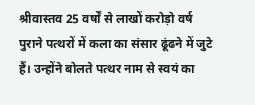श्रीवास्तव 25 वर्षों से लाखों करोड़ो वर्ष पुराने पत्थरों में कला का संसार ढूंढने में जुटे हैं। उन्होंने बोलते पत्थर नाम से स्वयं का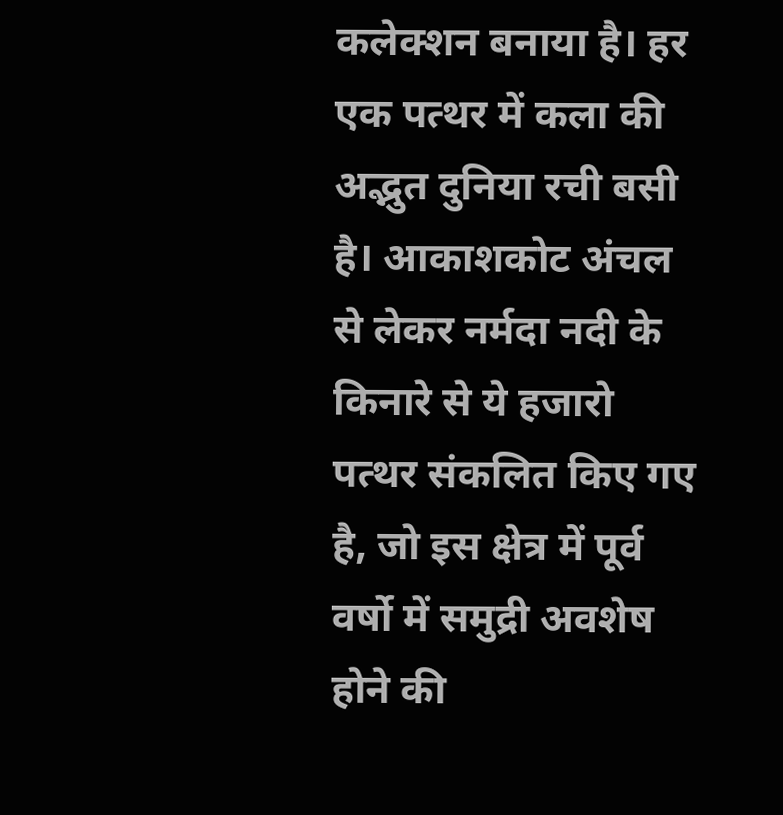कलेक्शन बनाया है। हर एक पत्थर में कला की अद्भुत दुनिया रची बसी है। आकाशकोट अंचल से लेकर नर्मदा नदी के किनारे से ये हजारो पत्थर संकलित किए गए है, जो इस क्षेत्र में पूर्व वर्षो में समुद्री अवशेष होने की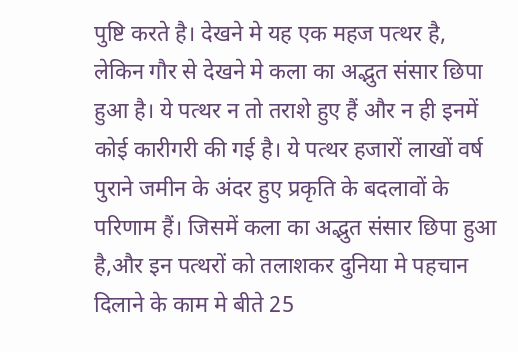पुष्टि करते है। देखने मे यह एक महज पत्थर है, लेकिन गौर से देखने मे कला का अद्भुत संसार छिपा हुआ है। ये पत्थर न तो तराशे हुए हैं और न ही इनमें कोई कारीगरी की गई है। ये पत्थर हजारों लाखों वर्ष पुराने जमीन के अंदर हुए प्रकृति के बदलावों के परिणाम हैं। जिसमें कला का अद्भुत संसार छिपा हुआ है,और इन पत्थरों को तलाशकर दुनिया मे पहचान दिलाने के काम मे बीते 25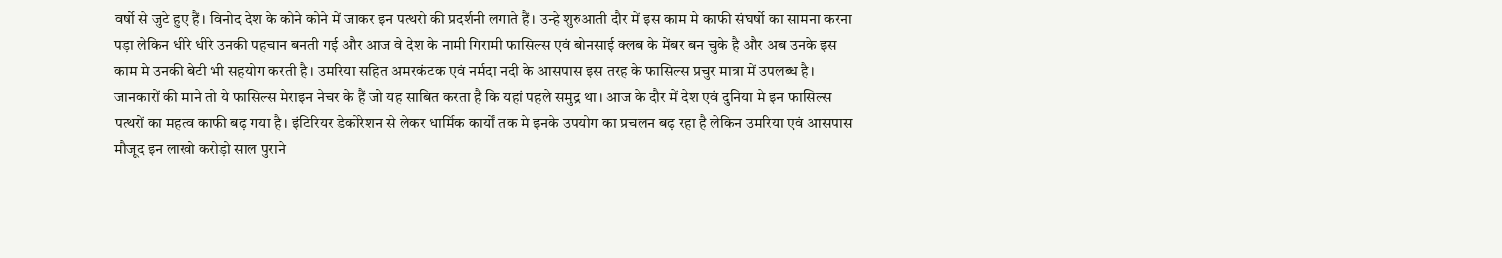वर्षो से जुटे हुए हैं। विनोद देश के कोने कोने में जाकर इन पत्थरो की प्रदर्शनी लगाते हैं। उन्हे शुरुआती दौर में इस काम मे काफी संघर्षो का सामना करना पड़ा लेकिन धीरे धीरे उनकी पहचान बनती गई और आज वे देश के नामी गिरामी फासिल्स एवं बोनसाई क्लब के मेंबर बन चुके है और अब उनके इस काम मे उनकी बेटी भी सहयोग करती है। उमरिया सहित अमरकंटक एवं नर्मदा नदी के आसपास इस तरह के फासिल्स प्रचुर मात्रा में उपलब्ध है। जानकारों की माने तो ये फासिल्स मेराइन नेचर के हैं जो यह साबित करता है कि यहां पहले समुद्र था। आज के दौर में देश एवं दुनिया मे इन फासिल्स पत्थरों का महत्व काफी बढ़ गया है। इंटिरियर डेकोरेशन से लेकर धार्मिक कार्यों तक मे इनके उपयोग का प्रचलन बढ़ रहा है लेकिन उमरिया एवं आसपास मौजूद इन लाखो करोड़ो साल पुराने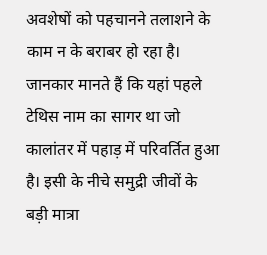अवशेषों को पहचानने तलाशने के काम न के बराबर हो रहा है। जानकार मानते हैं कि यहां पहले टेथिस नाम का सागर था जो कालांतर में पहाड़ में परिवर्तित हुआ है। इसी के नीचे समुद्री जीवों के बड़ी मात्रा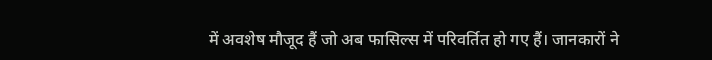में अवशेष मौजूद हैं जो अब फासिल्स में परिवर्तित हो गए हैं। जानकारों ने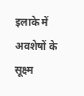इलाके में अवशेषों के सूक्ष्म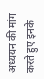अध्ययन की मांग करते हुए इनके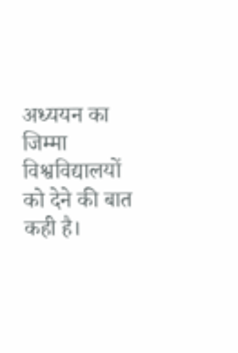अध्ययन का जिम्मा विश्वविद्यालयों को देने की बात कही है।